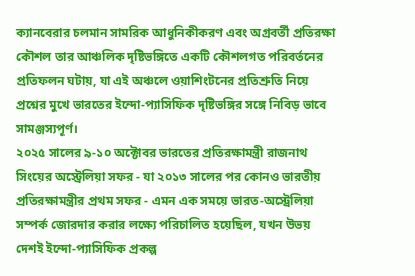ক্যানবেরার চলমান সামরিক আধুনিকীকরণ এবং অগ্রবর্তী প্রতিরক্ষা কৌশল তার আঞ্চলিক দৃষ্টিভঙ্গিতে একটি কৌশলগত পরিবর্তনের প্রতিফলন ঘটায়, যা এই অঞ্চলে ওয়াশিংটনের প্রতিশ্রুতি নিয়ে প্রশ্নের মুখে ভারতের ইন্দো-প্যাসিফিক দৃষ্টিভঙ্গির সঙ্গে নিবিড় ভাবে সামঞ্জস্যপূর্ণ।
২০২৫ সালের ৯-১০ অক্টোবর ভারতের প্রতিরক্ষামন্ত্রী রাজনাথ সিংয়ের অস্ট্রেলিয়া সফর - যা ২০১৩ সালের পর কোনও ভারতীয় প্রতিরক্ষামন্ত্রীর প্রথম সফর - এমন এক সময়ে ভারত-অস্ট্রেলিয়া সম্পর্ক জোরদার করার লক্ষ্যে পরিচালিত হয়েছিল, যখন উভয় দেশই ইন্দো-প্যাসিফিক প্রকল্প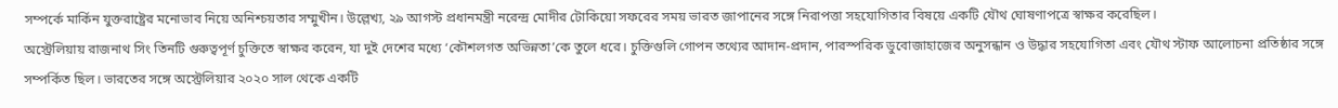সম্পর্কে মার্কিন যুক্তরাষ্ট্রের মনোভাব নিয়ে অনিশ্চয়তার সম্মুখীন। উল্লেখ্য, ২৯ আগস্ট প্রধানমন্ত্রী নরেন্দ্র মোদীর টোকিয়ো সফরের সময় ভারত জাপানের সঙ্গে নিরাপত্তা সহযোগিতার বিষয়ে একটি যৌথ ঘোষণাপত্রে স্বাক্ষর করেছিল।
অস্ট্রেলিয়ায় রাজনাথ সিং তিনটি গুরুত্বপূর্ণ চুক্তিতে স্বাক্ষর করেন, যা দুই দেশের মধ্যে ‘কৌশলগত অভিন্নতা’কে তুলে ধরে। চুক্তিগুলি গোপন তথ্যের আদান-প্রদান, পারস্পরিক ডুবোজাহাজের অনুসন্ধান ও উদ্ধার সহযোগিতা এবং যৌথ স্টাফ আলোচনা প্রতিষ্ঠার সঙ্গে সম্পর্কিত ছিল। ভারতের সঙ্গে অস্ট্রেলিয়ার ২০২০ সাল থেকে একটি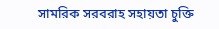সামরিক সরবরাহ সহায়তা চুক্তি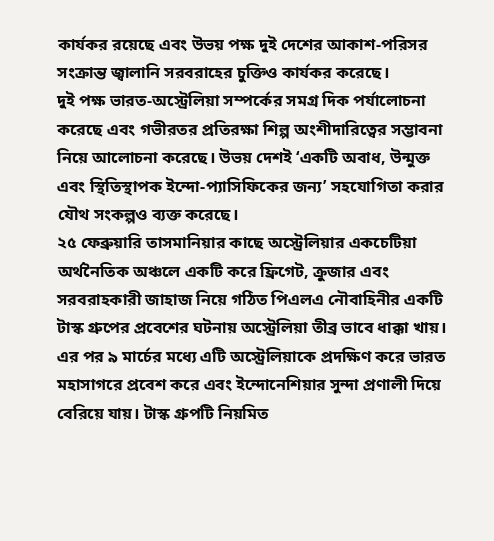কার্যকর রয়েছে এবং উভয় পক্ষ দুই দেশের আকাশ-পরিসর সংক্রান্ত জ্বালানি সরবরাহের চুক্তিও কার্যকর করেছে।
দুই পক্ষ ভারত-অস্ট্রেলিয়া সম্পর্কের সমগ্র দিক পর্যালোচনা করেছে এবং গভীরতর প্রতিরক্ষা শিল্প অংশীদারিত্বের সম্ভাবনা নিয়ে আলোচনা করেছে। উভয় দেশই ‘একটি অবাধ, উন্মুক্ত এবং স্থিতিস্থাপক ইন্দো-প্যাসিফিকের জন্য’ সহযোগিতা করার যৌথ সংকল্পও ব্যক্ত করেছে।
২৫ ফেব্রুয়ারি তাসমানিয়ার কাছে অস্ট্রেলিয়ার একচেটিয়া অর্থনৈতিক অঞ্চলে একটি করে ফ্রিগেট, ক্রুজার এবং সরবরাহকারী জাহাজ নিয়ে গঠিত পিএলএ নৌবাহিনীর একটি টাস্ক গ্রুপের প্রবেশের ঘটনায় অস্ট্রেলিয়া তীব্র ভাবে ধাক্কা খায়। এর পর ৯ মার্চের মধ্যে এটি অস্ট্রেলিয়াকে প্রদক্ষিণ করে ভারত মহাসাগরে প্রবেশ করে এবং ইন্দোনেশিয়ার সুন্দা প্রণালী দিয়ে বেরিয়ে যায়। টাস্ক গ্রুপটি নিয়মিত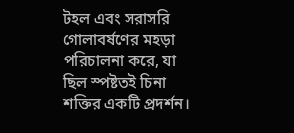টহল এবং সরাসরি গোলাবর্ষণের মহড়া পরিচালনা করে, যা ছিল স্পষ্টতই চিনা শক্তির একটি প্রদর্শন।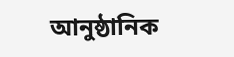আনুষ্ঠানিক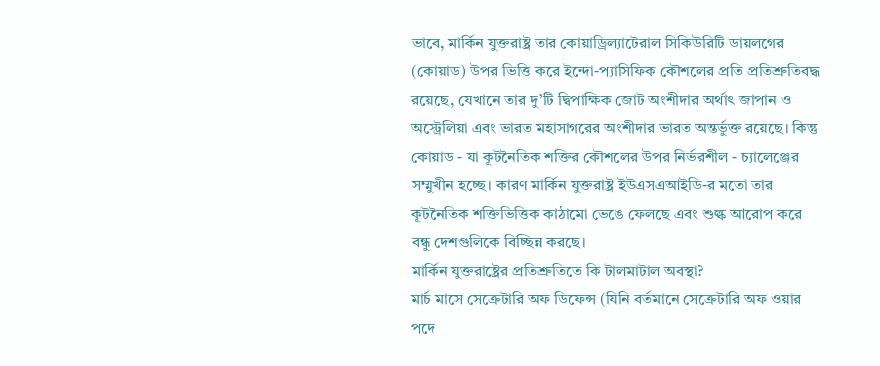ভাবে, মার্কিন যুক্তরাষ্ট্র তার কোয়াড্রিল্যাটেরাল সিকিউরিটি ডায়লগের (কোয়াড) উপর ভিত্তি করে ইন্দো-প্যাসিফিক কৌশলের প্রতি প্রতিশ্রুতিবদ্ধ রয়েছে, যেখানে তার দু’টি দ্বিপাক্ষিক জোট অংশীদার অর্থাৎ জাপান ও অস্ট্রেলিয়া এবং ভারত মহাসাগরের অংশীদার ভারত অন্তর্ভুক্ত রয়েছে। কিন্তু কোয়াড - যা কূটনৈতিক শক্তির কৌশলের উপর নির্ভরশীল - চ্যালেঞ্জের সম্মুখীন হচ্ছে। কারণ মার্কিন যুক্তরাষ্ট্র ইউএসএআইডি-র মতো তার কূটনৈতিক শক্তিভিত্তিক কাঠামো ভেঙে ফেলছে এবং শুল্ক আরোপ করে বন্ধু দেশগুলিকে বিচ্ছিন্ন করছে।
মার্কিন যুক্তরাষ্ট্রের প্রতিশ্রুতিতে কি টালমাটাল অবস্থা?
মার্চ মাসে সেক্রেটারি অফ ডিফেন্স (যিনি বর্তমানে সেক্রেটারি অফ ওয়ার পদে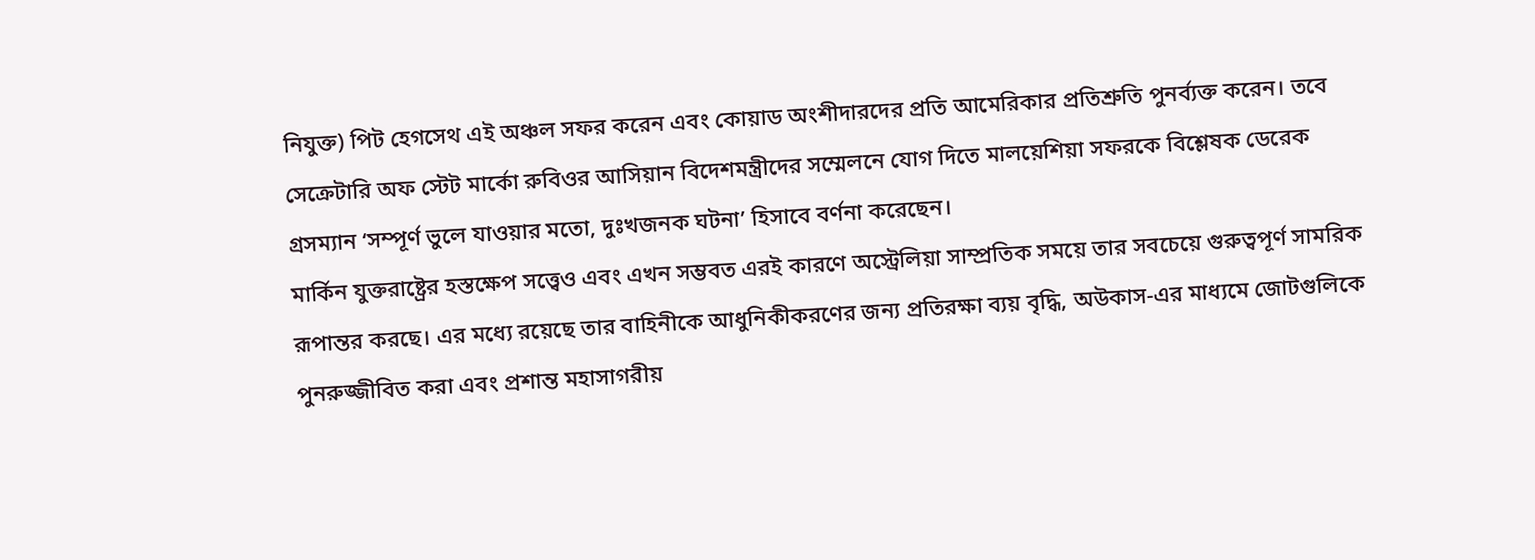নিযুক্ত) পিট হেগসেথ এই অঞ্চল সফর করেন এবং কোয়াড অংশীদারদের প্রতি আমেরিকার প্রতিশ্রুতি পুনর্ব্যক্ত করেন। তবে সেক্রেটারি অফ স্টেট মার্কো রুবিওর আসিয়ান বিদেশমন্ত্রীদের সম্মেলনে যোগ দিতে মালয়েশিয়া সফরকে বিশ্লেষক ডেরেক গ্রসম্যান ‘সম্পূর্ণ ভুলে যাওয়ার মতো, দুঃখজনক ঘটনা’ হিসাবে বর্ণনা করেছেন।
মার্কিন যুক্তরাষ্ট্রের হস্তক্ষেপ সত্ত্বেও এবং এখন সম্ভবত এরই কারণে অস্ট্রেলিয়া সাম্প্রতিক সময়ে তার সবচেয়ে গুরুত্বপূর্ণ সামরিক রূপান্তর করছে। এর মধ্যে রয়েছে তার বাহিনীকে আধুনিকীকরণের জন্য প্রতিরক্ষা ব্যয় বৃদ্ধি, অউকাস-এর মাধ্যমে জোটগুলিকে পুনরুজ্জীবিত করা এবং প্রশান্ত মহাসাগরীয়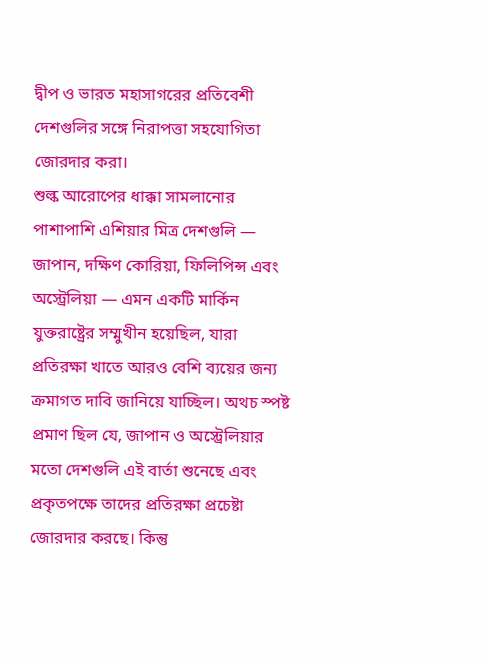দ্বীপ ও ভারত মহাসাগরের প্রতিবেশী দেশগুলির সঙ্গে নিরাপত্তা সহযোগিতা জোরদার করা।
শুল্ক আরোপের ধাক্কা সামলানোর পাশাপাশি এশিয়ার মিত্র দেশগুলি — জাপান, দক্ষিণ কোরিয়া, ফিলিপিন্স এবং অস্ট্রেলিয়া — এমন একটি মার্কিন যুক্তরাষ্ট্রের সম্মুখীন হয়েছিল, যারা প্রতিরক্ষা খাতে আরও বেশি ব্যয়ের জন্য ক্রমাগত দাবি জানিয়ে যাচ্ছিল। অথচ স্পষ্ট প্রমাণ ছিল যে, জাপান ও অস্ট্রেলিয়ার মতো দেশগুলি এই বার্তা শুনেছে এবং প্রকৃতপক্ষে তাদের প্রতিরক্ষা প্রচেষ্টা জোরদার করছে। কিন্তু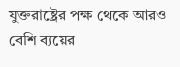যুক্তরাষ্ট্রের পক্ষ থেকে আরও বেশি ব্যয়ের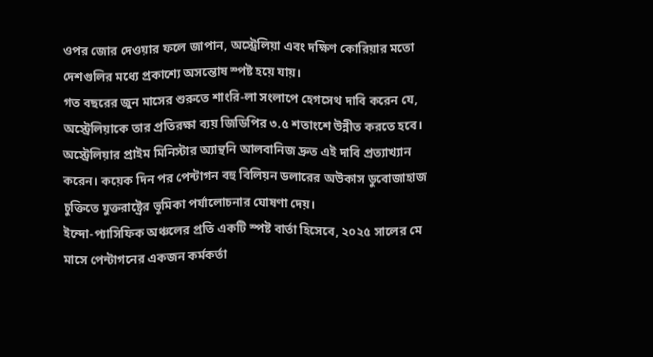ওপর জোর দেওয়ার ফলে জাপান, অস্ট্রেলিয়া এবং দক্ষিণ কোরিয়ার মতো দেশগুলির মধ্যে প্রকাশ্যে অসন্তোষ স্পষ্ট হয়ে যায়।
গত বছরের জুন মাসের শুরুতে শাংরি-লা সংলাপে হেগসেথ দাবি করেন যে, অস্ট্রেলিয়াকে তার প্রতিরক্ষা ব্যয় জিডিপির ৩.৫ শতাংশে উন্নীত করতে হবে। অস্ট্রেলিয়ার প্রাইম মিনিস্টার অ্যান্থনি আলবানিজ দ্রুত এই দাবি প্রত্যাখ্যান করেন। কয়েক দিন পর পেন্টাগন বহু বিলিয়ন ডলারের অউকাস ডুবোজাহাজ চুক্তিতে যুক্তরাষ্ট্রের ভূমিকা পর্যালোচনার ঘোষণা দেয়।
ইন্দো-প্যাসিফিক অঞ্চলের প্রতি একটি স্পষ্ট বার্তা হিসেবে, ২০২৫ সালের মে মাসে পেন্টাগনের একজন কর্মকর্তা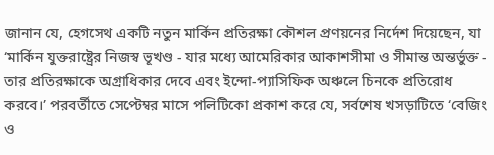জানান যে, হেগসেথ একটি নতুন মার্কিন প্রতিরক্ষা কৌশল প্রণয়নের নির্দেশ দিয়েছেন, যা ‘মার্কিন যুক্তরাষ্ট্রের নিজস্ব ভূখণ্ড - যার মধ্যে আমেরিকার আকাশসীমা ও সীমান্ত অন্তর্ভুক্ত - তার প্রতিরক্ষাকে অগ্রাধিকার দেবে এবং ইন্দো-প্যাসিফিক অঞ্চলে চিনকে প্রতিরোধ করবে।’ পরবর্তীতে সেপ্টেম্বর মাসে পলিটিকো প্রকাশ করে যে, সর্বশেষ খসড়াটিতে ‘বেজিং ও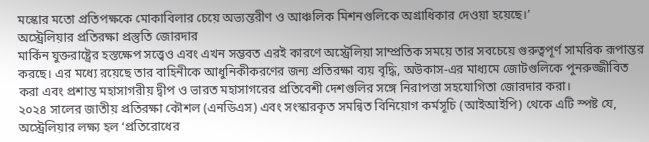মস্কোর মতো প্রতিপক্ষকে মোকাবিলার চেয়ে অভ্যন্তরীণ ও আঞ্চলিক মিশনগুলিকে অগ্রাধিকার দেওয়া হয়েছে।’
অস্ট্রেলিয়ার প্রতিরক্ষা প্রস্তুতি জোরদার
মার্কিন যুক্তরাষ্ট্রের হস্তক্ষেপ সত্ত্বেও এবং এখন সম্ভবত এরই কারণে অস্ট্রেলিয়া সাম্প্রতিক সময়ে তার সবচেয়ে গুরুত্বপূর্ণ সামরিক রূপান্তর করছে। এর মধ্যে রয়েছে তার বাহিনীকে আধুনিকীকরণের জন্য প্রতিরক্ষা ব্যয় বৃদ্ধি, অউকাস-এর মাধ্যমে জোটগুলিকে পুনরুজ্জীবিত করা এবং প্রশান্ত মহাসাগরীয় দ্বীপ ও ভারত মহাসাগরের প্রতিবেশী দেশগুলির সঙ্গে নিরাপত্তা সহযোগিতা জোরদার করা।
২০২৪ সালের জাতীয় প্রতিরক্ষা কৌশল (এনডিএস) এবং সংস্কারকৃত সমন্বিত বিনিয়োগ কর্মসূচি (আইআইপি) থেকে এটি স্পষ্ট যে, অস্ট্রেলিয়ার লক্ষ্য হল ‘প্রতিরোধের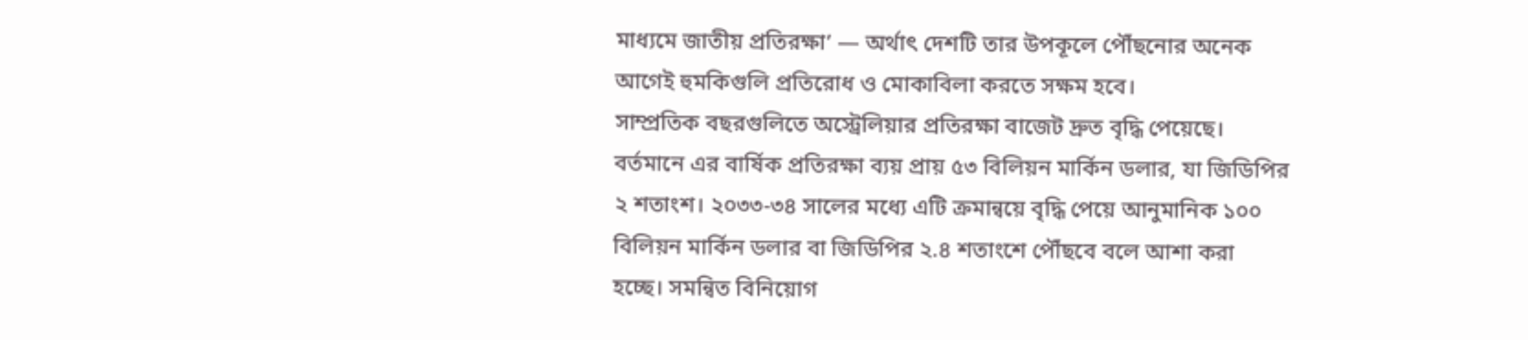মাধ্যমে জাতীয় প্রতিরক্ষা’ — অর্থাৎ দেশটি তার উপকূলে পৌঁছনোর অনেক আগেই হুমকিগুলি প্রতিরোধ ও মোকাবিলা করতে সক্ষম হবে।
সাম্প্রতিক বছরগুলিতে অস্ট্রেলিয়ার প্রতিরক্ষা বাজেট দ্রুত বৃদ্ধি পেয়েছে। বর্তমানে এর বার্ষিক প্রতিরক্ষা ব্যয় প্রায় ৫৩ বিলিয়ন মার্কিন ডলার, যা জিডিপির ২ শতাংশ। ২০৩৩-৩৪ সালের মধ্যে এটি ক্রমান্বয়ে বৃদ্ধি পেয়ে আনুমানিক ১০০ বিলিয়ন মার্কিন ডলার বা জিডিপির ২.৪ শতাংশে পৌঁছবে বলে আশা করা হচ্ছে। সমন্বিত বিনিয়োগ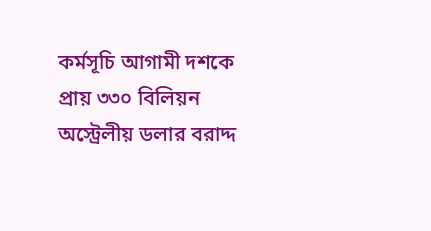কর্মসূচি আগামী দশকে প্রায় ৩৩০ বিলিয়ন অস্ট্রেলীয় ডলার বরাদ্দ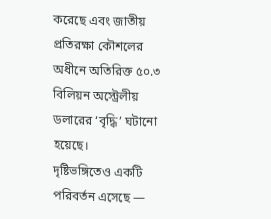করেছে এবং জাতীয় প্রতিরক্ষা কৌশলের অধীনে অতিরিক্ত ৫০.৩ বিলিয়ন অস্ট্রেলীয় ডলারের ‘বৃদ্ধি’ ঘটানো হয়েছে।
দৃষ্টিভঙ্গিতেও একটি পরিবর্তন এসেছে —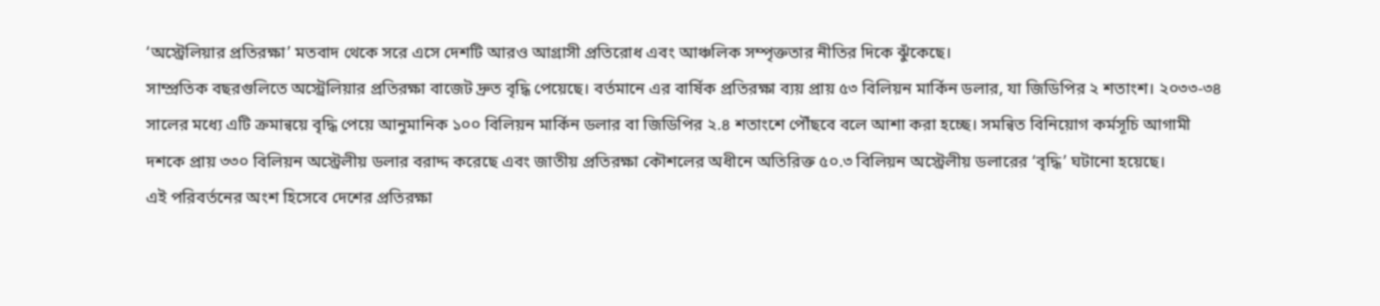‘অস্ট্রেলিয়ার প্রতিরক্ষা’ মতবাদ থেকে সরে এসে দেশটি আরও আগ্রাসী প্রতিরোধ এবং আঞ্চলিক সম্পৃক্ততার নীতির দিকে ঝুঁকেছে।
সাম্প্রতিক বছরগুলিতে অস্ট্রেলিয়ার প্রতিরক্ষা বাজেট দ্রুত বৃদ্ধি পেয়েছে। বর্তমানে এর বার্ষিক প্রতিরক্ষা ব্যয় প্রায় ৫৩ বিলিয়ন মার্কিন ডলার, যা জিডিপির ২ শতাংশ। ২০৩৩-৩৪ সালের মধ্যে এটি ক্রমান্বয়ে বৃদ্ধি পেয়ে আনুমানিক ১০০ বিলিয়ন মার্কিন ডলার বা জিডিপির ২.৪ শতাংশে পৌঁছবে বলে আশা করা হচ্ছে। সমন্বিত বিনিয়োগ কর্মসূচি আগামী দশকে প্রায় ৩৩০ বিলিয়ন অস্ট্রেলীয় ডলার বরাদ্দ করেছে এবং জাতীয় প্রতিরক্ষা কৌশলের অধীনে অতিরিক্ত ৫০.৩ বিলিয়ন অস্ট্রেলীয় ডলারের ‘বৃদ্ধি’ ঘটানো হয়েছে।
এই পরিবর্তনের অংশ হিসেবে দেশের প্রতিরক্ষা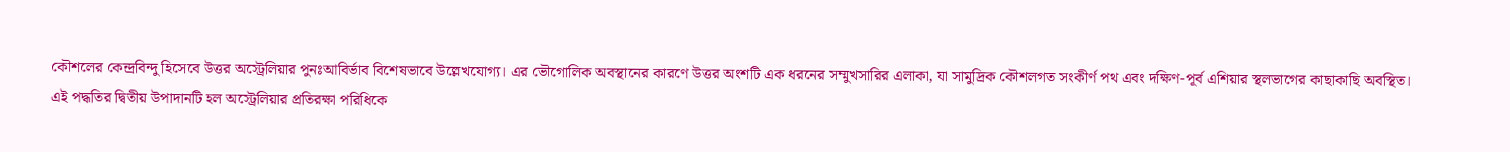কৌশলের কেন্দ্রবিন্দু হিসেবে উত্তর অস্ট্রেলিয়ার পুনঃআবির্ভাব বিশেষভাবে উল্লেখযোগ্য। এর ভৌগোলিক অবস্থানের কারণে উত্তর অংশটি এক ধরনের সম্মুখসারির এলাকা, যা সামুদ্রিক কৌশলগত সংকীর্ণ পথ এবং দক্ষিণ-পূর্ব এশিয়ার স্থলভাগের কাছাকাছি অবস্থিত।
এই পদ্ধতির দ্বিতীয় উপাদানটি হল অস্ট্রেলিয়ার প্রতিরক্ষা পরিধিকে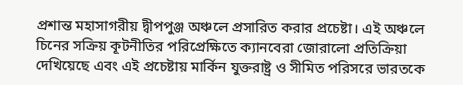প্রশান্ত মহাসাগরীয় দ্বীপপুঞ্জ অঞ্চলে প্রসারিত করার প্রচেষ্টা। এই অঞ্চলে চিনের সক্রিয় কূটনীতির পরিপ্রেক্ষিতে ক্যানবেরা জোরালো প্রতিক্রিয়া দেখিয়েছে এবং এই প্রচেষ্টায় মার্কিন যুক্তরাষ্ট্র ও সীমিত পরিসরে ভারতকে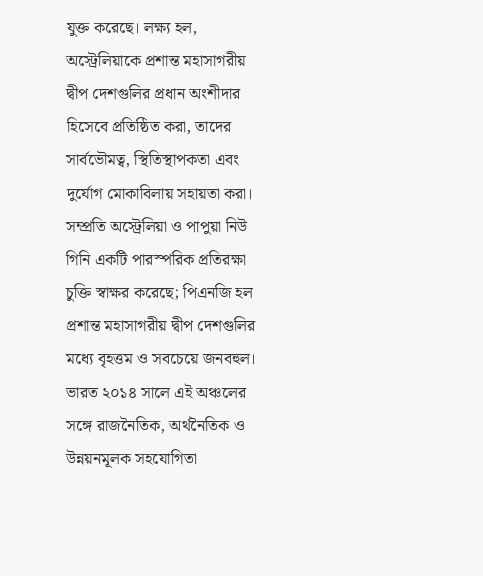যুক্ত করেছে। লক্ষ্য হল, অস্ট্রেলিয়াকে প্রশান্ত মহাসাগরীয় দ্বীপ দেশগুলির প্রধান অংশীদার হিসেবে প্রতিষ্ঠিত করা, তাদের সার্বভৌমত্ব, স্থিতিস্থাপকতা এবং দুর্যোগ মোকাবিলায় সহায়তা করা। সম্প্রতি অস্ট্রেলিয়া ও পাপুয়া নিউ গিনি একটি পারস্পরিক প্রতিরক্ষা চুক্তি স্বাক্ষর করেছে; পিএনজি হল প্রশান্ত মহাসাগরীয় দ্বীপ দেশগুলির মধ্যে বৃহত্তম ও সবচেয়ে জনবহুল। ভারত ২০১৪ সালে এই অঞ্চলের সঙ্গে রাজনৈতিক, অর্থনৈতিক ও উন্নয়নমূলক সহযোগিতা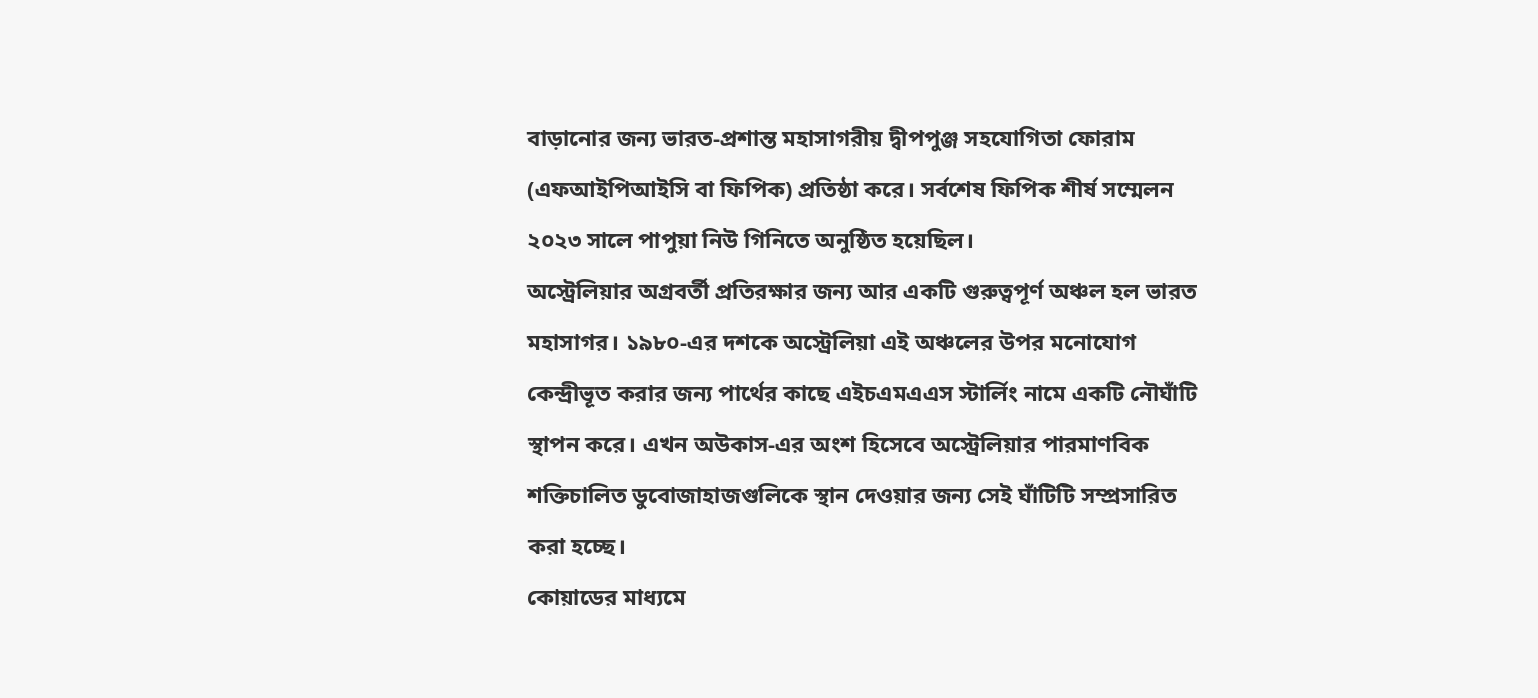বাড়ানোর জন্য ভারত-প্রশান্ত মহাসাগরীয় দ্বীপপুঞ্জ সহযোগিতা ফোরাম (এফআইপিআইসি বা ফিপিক) প্রতিষ্ঠা করে। সর্বশেষ ফিপিক শীর্ষ সম্মেলন ২০২৩ সালে পাপুয়া নিউ গিনিতে অনুষ্ঠিত হয়েছিল।
অস্ট্রেলিয়ার অগ্রবর্তী প্রতিরক্ষার জন্য আর একটি গুরুত্বপূর্ণ অঞ্চল হল ভারত মহাসাগর। ১৯৮০-এর দশকে অস্ট্রেলিয়া এই অঞ্চলের উপর মনোযোগ কেন্দ্রীভূত করার জন্য পার্থের কাছে এইচএমএএস স্টার্লিং নামে একটি নৌঘাঁটি স্থাপন করে। এখন অউকাস-এর অংশ হিসেবে অস্ট্রেলিয়ার পারমাণবিক শক্তিচালিত ডুবোজাহাজগুলিকে স্থান দেওয়ার জন্য সেই ঘাঁটিটি সম্প্রসারিত করা হচ্ছে।
কোয়াডের মাধ্যমে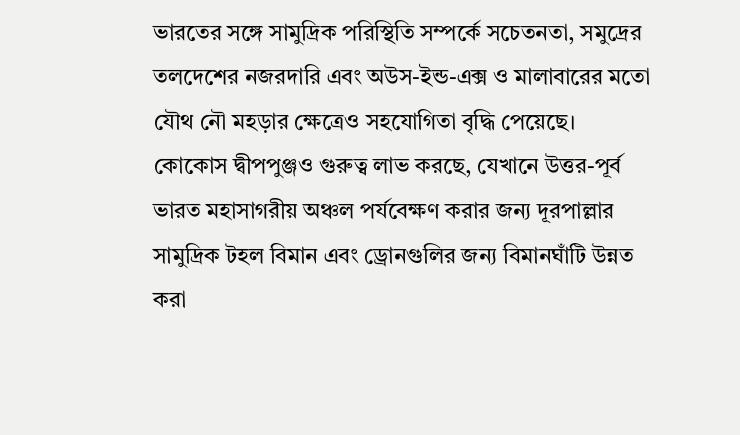ভারতের সঙ্গে সামুদ্রিক পরিস্থিতি সম্পর্কে সচেতনতা, সমুদ্রের তলদেশের নজরদারি এবং অউস-ইন্ড-এক্স ও মালাবারের মতো যৌথ নৌ মহড়ার ক্ষেত্রেও সহযোগিতা বৃদ্ধি পেয়েছে। কোকোস দ্বীপপুঞ্জও গুরুত্ব লাভ করছে, যেখানে উত্তর-পূর্ব ভারত মহাসাগরীয় অঞ্চল পর্যবেক্ষণ করার জন্য দূরপাল্লার সামুদ্রিক টহল বিমান এবং ড্রোনগুলির জন্য বিমানঘাঁটি উন্নত করা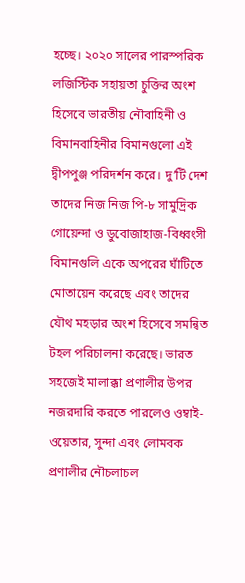হচ্ছে। ২০২০ সালের পারস্পরিক লজিস্টিক সহায়তা চুক্তির অংশ হিসেবে ভারতীয় নৌবাহিনী ও বিমানবাহিনীর বিমানগুলো এই দ্বীপপুঞ্জ পরিদর্শন করে। দু’টি দেশ তাদের নিজ নিজ পি-৮ সামুদ্রিক গোয়েন্দা ও ডুবোজাহাজ-বিধ্বংসী বিমানগুলি একে অপরের ঘাঁটিতে মোতায়েন করেছে এবং তাদের যৌথ মহড়ার অংশ হিসেবে সমন্বিত টহল পরিচালনা করেছে। ভারত সহজেই মালাক্কা প্রণালীর উপর নজরদারি করতে পারলেও ওম্বাই-ওয়েতার, সুন্দা এবং লোমবক প্রণালীর নৌচলাচল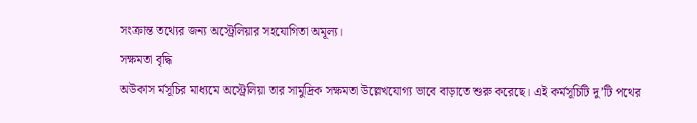সংক্রান্ত তথ্যের জন্য অস্ট্রেলিয়ার সহযোগিতা অমূল্য।
সক্ষমতা বৃদ্ধি
অউকাস র্মসূচির মাধ্যমে অস্ট্রেলিয়া তার সামুদ্রিক সক্ষমতা উল্লেখযোগ্য ভাবে বাড়াতে শুরু করেছে। এই কর্মসূচিটি দু’টি পথের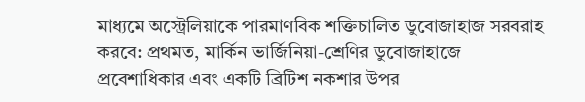মাধ্যমে অস্ট্রেলিয়াকে পারমাণবিক শক্তিচালিত ডুবোজাহাজ সরবরাহ করবে: প্রথমত, মার্কিন ভার্জিনিয়া-শ্রেণির ডুবোজাহাজে প্রবেশাধিকার এবং একটি ব্রিটিশ নকশার উপর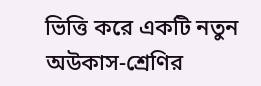ভিত্তি করে একটি নতুন অউকাস-শ্রেণির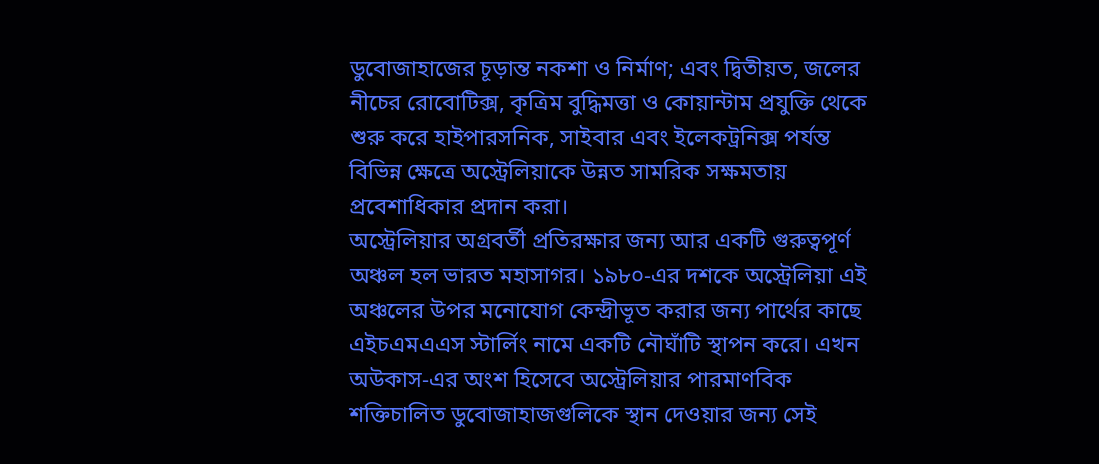ডুবোজাহাজের চূড়ান্ত নকশা ও নির্মাণ; এবং দ্বিতীয়ত, জলের নীচের রোবোটিক্স, কৃত্রিম বুদ্ধিমত্তা ও কোয়ান্টাম প্রযুক্তি থেকে শুরু করে হাইপারসনিক, সাইবার এবং ইলেকট্রনিক্স পর্যন্ত বিভিন্ন ক্ষেত্রে অস্ট্রেলিয়াকে উন্নত সামরিক সক্ষমতায় প্রবেশাধিকার প্রদান করা।
অস্ট্রেলিয়ার অগ্রবর্তী প্রতিরক্ষার জন্য আর একটি গুরুত্বপূর্ণ অঞ্চল হল ভারত মহাসাগর। ১৯৮০-এর দশকে অস্ট্রেলিয়া এই অঞ্চলের উপর মনোযোগ কেন্দ্রীভূত করার জন্য পার্থের কাছে এইচএমএএস স্টার্লিং নামে একটি নৌঘাঁটি স্থাপন করে। এখন অউকাস-এর অংশ হিসেবে অস্ট্রেলিয়ার পারমাণবিক শক্তিচালিত ডুবোজাহাজগুলিকে স্থান দেওয়ার জন্য সেই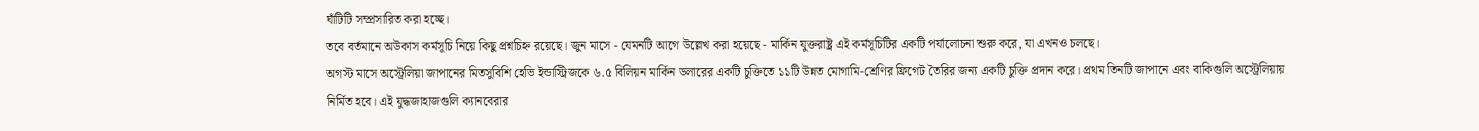ঘাঁটিটি সম্প্রসারিত করা হচ্ছে।
তবে বর্তমানে অউকাস কর্মসূচি নিয়ে কিছু প্রশ্নচিহ্ন রয়েছে। জুন মাসে - যেমনটি আগে উল্লেখ করা হয়েছে - মার্কিন যুক্তরাষ্ট্র এই কর্মসূচিটির একটি পর্যালোচনা শুরু করে, যা এখনও চলছে।
অগস্ট মাসে অস্ট্রেলিয়া জাপানের মিতসুবিশি হেভি ইন্ডাস্ট্রিজকে ৬.৫ বিলিয়ন মার্কিন ডলারের একটি চুক্তিতে ১১টি উন্নত মোগামি-শ্রেণির ফ্রিগেট তৈরির জন্য একটি চুক্তি প্রদান করে। প্রথম তিনটি জাপানে এবং বাকিগুলি অস্ট্রেলিয়ায় নির্মিত হবে। এই যুদ্ধজাহাজগুলি ক্যানবেরার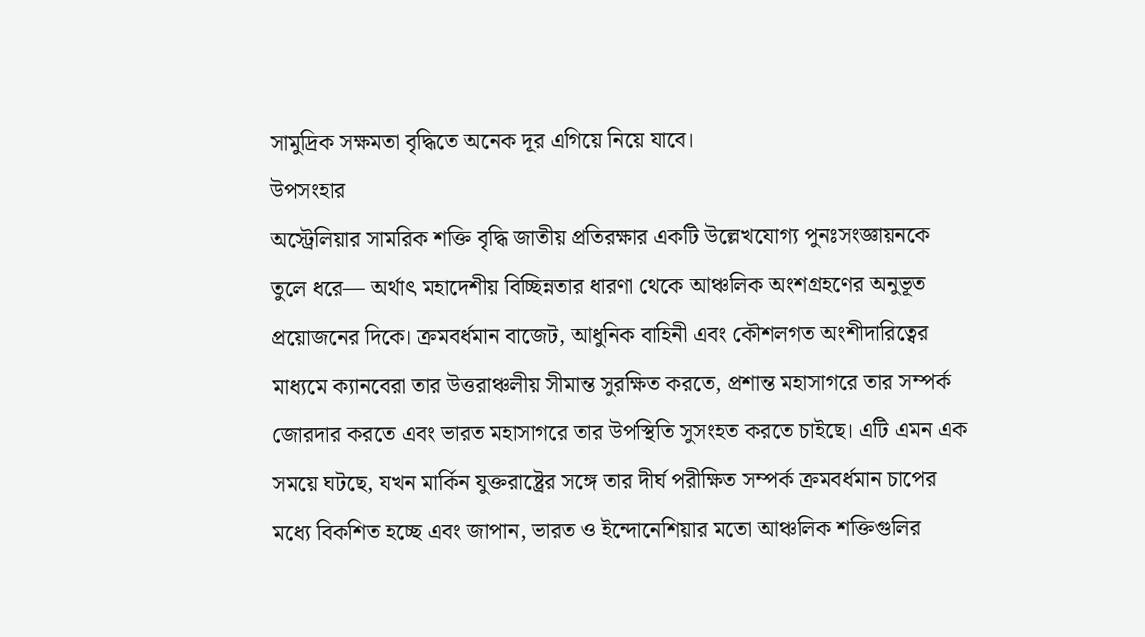সামুদ্রিক সক্ষমতা বৃদ্ধিতে অনেক দূর এগিয়ে নিয়ে যাবে।
উপসংহার
অস্ট্রেলিয়ার সামরিক শক্তি বৃদ্ধি জাতীয় প্রতিরক্ষার একটি উল্লেখযোগ্য পুনঃসংজ্ঞায়নকে তুলে ধরে— অর্থাৎ মহাদেশীয় বিচ্ছিন্নতার ধারণা থেকে আঞ্চলিক অংশগ্রহণের অনুভূত প্রয়োজনের দিকে। ক্রমবর্ধমান বাজেট, আধুনিক বাহিনী এবং কৌশলগত অংশীদারিত্বের মাধ্যমে ক্যানবেরা তার উত্তরাঞ্চলীয় সীমান্ত সুরক্ষিত করতে, প্রশান্ত মহাসাগরে তার সম্পর্ক জোরদার করতে এবং ভারত মহাসাগরে তার উপস্থিতি সুসংহত করতে চাইছে। এটি এমন এক সময়ে ঘটছে, যখন মার্কিন যুক্তরাষ্ট্রের সঙ্গে তার দীর্ঘ পরীক্ষিত সম্পর্ক ক্রমবর্ধমান চাপের মধ্যে বিকশিত হচ্ছে এবং জাপান, ভারত ও ইন্দোনেশিয়ার মতো আঞ্চলিক শক্তিগুলির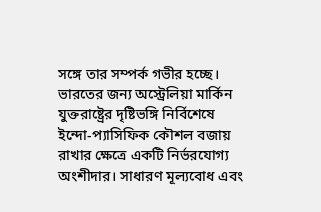সঙ্গে তার সম্পর্ক গভীর হচ্ছে।
ভারতের জন্য অস্ট্রেলিয়া মার্কিন যুক্তরাষ্ট্রের দৃষ্টিভঙ্গি নির্বিশেষে ইন্দো-প্যাসিফিক কৌশল বজায় রাখার ক্ষেত্রে একটি নির্ভরযোগ্য অংশীদার। সাধারণ মূল্যবোধ এবং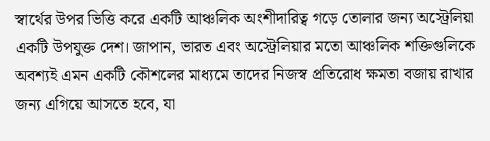স্বার্থের উপর ভিত্তি করে একটি আঞ্চলিক অংশীদারিত্ব গড়ে তোলার জন্য অস্ট্রেলিয়া একটি উপযুক্ত দেশ। জাপান, ভারত এবং অস্ট্রেলিয়ার মতো আঞ্চলিক শক্তিগুলিকে অবশ্যই এমন একটি কৌশলের মাধ্যমে তাদের নিজস্ব প্রতিরোধ ক্ষমতা বজায় রাখার জন্য এগিয়ে আসতে হবে, যা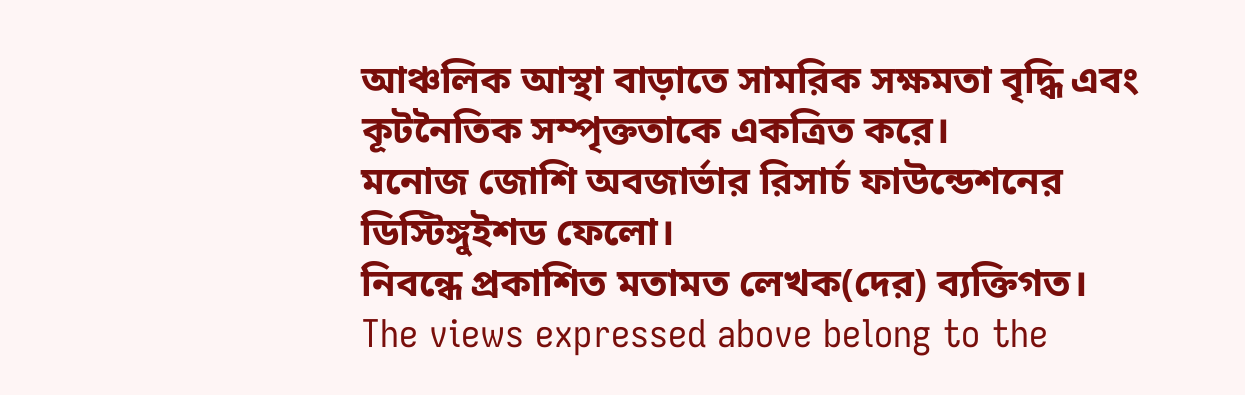আঞ্চলিক আস্থা বাড়াতে সামরিক সক্ষমতা বৃদ্ধি এবং কূটনৈতিক সম্পৃক্ততাকে একত্রিত করে।
মনোজ জোশি অবজার্ভার রিসার্চ ফাউন্ডেশনের ডিস্টিঙ্গুইশড ফেলো।
নিবন্ধে প্রকাশিত মতামত লেখক(দের) ব্যক্তিগত।
The views expressed above belong to the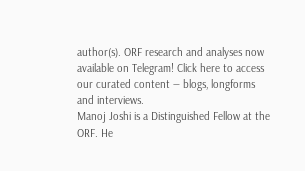author(s). ORF research and analyses now available on Telegram! Click here to access our curated content — blogs, longforms and interviews.
Manoj Joshi is a Distinguished Fellow at the ORF. He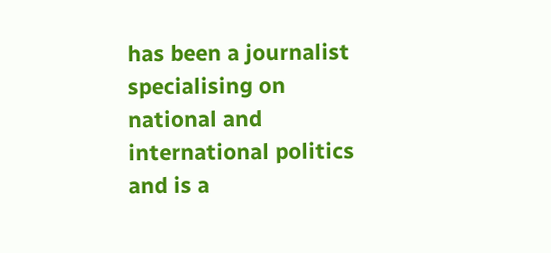has been a journalist specialising on national and international politics and is a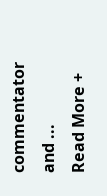commentator and ...
Read More +